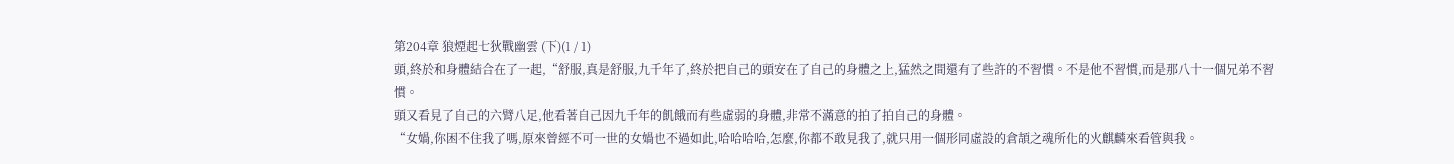第204章 狼煙起七狄戰幽雲 (下)(1 / 1)
頭,終於和身體結合在了一起,“舒服,真是舒服,九千年了,終於把自己的頭安在了自己的身體之上,猛然之間還有了些許的不習慣。不是他不習慣,而是那八十一個兄弟不習慣。
頭又看見了自己的六臂八足,他看著自己因九千年的飢餓而有些虛弱的身體,非常不滿意的拍了拍自己的身體。
“女媧,你困不住我了嗎,原來曾經不可一世的女媧也不過如此,哈哈哈哈,怎麼,你都不敢見我了,就只用一個形同虛設的倉頡之魂所化的火麒麟來看管與我。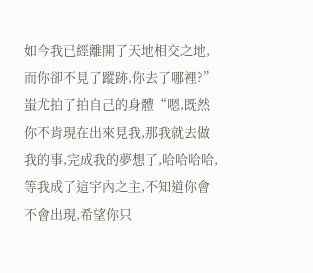如今我已經離開了天地相交之地,而你卻不見了蹤跡,你去了哪裡?”
蚩尤拍了拍自己的身體“嗯,既然你不肯現在出來見我,那我就去做我的事,完成我的夢想了,哈哈哈哈,等我成了這宇內之主,不知道你會不會出現,希望你只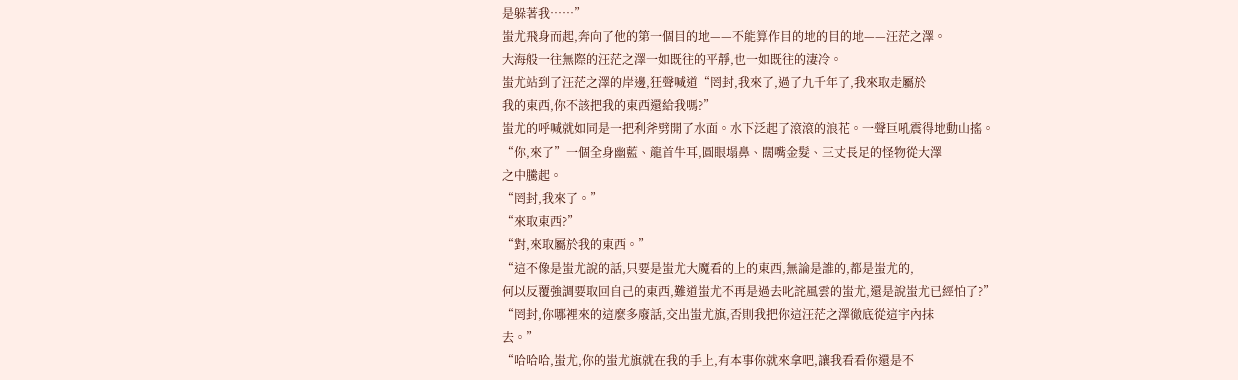是躲著我……”
蚩尤飛身而起,奔向了他的第一個目的地——不能算作目的地的目的地——汪茫之澤。
大海般一往無際的汪茫之澤一如既往的平靜,也一如既往的淒冷。
蚩尤站到了汪茫之澤的岸邊,狂聲喊道“罔封,我來了,過了九千年了,我來取走屬於
我的東西,你不該把我的東西還給我嗎?”
蚩尤的呼喊就如同是一把利斧劈開了水面。水下泛起了滾滾的浪花。一聲巨吼震得地動山搖。
“你,來了”一個全身幽藍、龍首牛耳,圓眼塌鼻、闊嘴金髮、三丈長足的怪物從大澤
之中騰起。
“罔封,我來了。”
“來取東西?”
“對,來取屬於我的東西。”
“這不像是蚩尤說的話,只要是蚩尤大魔看的上的東西,無論是誰的,都是蚩尤的,
何以反覆強調要取回自己的東西,難道蚩尤不再是過去叱詫風雲的蚩尤,還是說蚩尤已經怕了?”
“罔封,你哪裡來的這麼多廢話,交出蚩尤旗,否則我把你這汪茫之澤徹底從這宇內抹
去。”
“哈哈哈,蚩尤,你的蚩尤旗就在我的手上,有本事你就來拿吧,讓我看看你還是不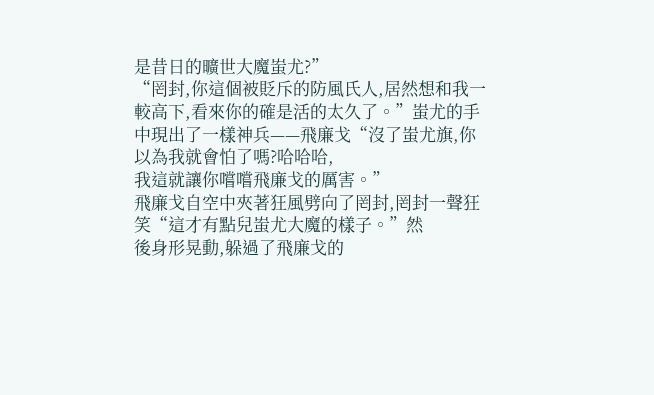是昔日的曠世大魔蚩尤?”
“罔封,你這個被貶斥的防風氏人,居然想和我一較高下,看來你的確是活的太久了。”蚩尤的手中現出了一樣神兵——飛廉戈“沒了蚩尤旗,你以為我就會怕了嗎?哈哈哈,
我這就讓你嚐嚐飛廉戈的厲害。”
飛廉戈自空中夾著狂風劈向了罔封,罔封一聲狂笑“這才有點兒蚩尤大魔的樣子。”然
後身形晃動,躲過了飛廉戈的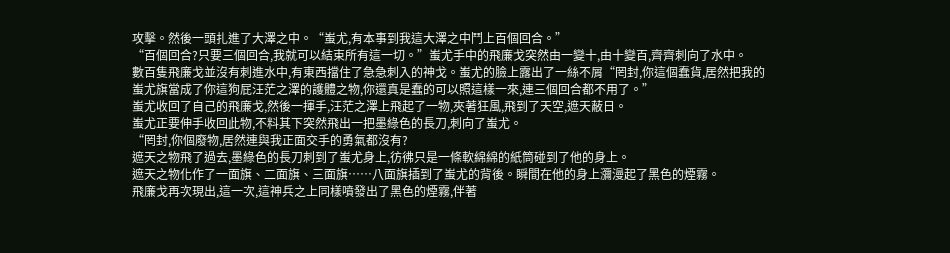攻擊。然後一頭扎進了大澤之中。“蚩尤,有本事到我這大澤之中鬥上百個回合。”
“百個回合?只要三個回合,我就可以結束所有這一切。”蚩尤手中的飛廉戈突然由一變十,由十變百,齊齊刺向了水中。
數百隻飛廉戈並沒有刺進水中,有東西擋住了急急刺入的神戈。蚩尤的臉上露出了一絲不屑“罔封,你這個蠢貨,居然把我的蚩尤旗當成了你這狗屁汪茫之澤的護體之物,你還真是蠢的可以照這樣一來,連三個回合都不用了。”
蚩尤收回了自己的飛廉戈,然後一揮手,汪茫之澤上飛起了一物,夾著狂風,飛到了天空,遮天蔽日。
蚩尤正要伸手收回此物,不料其下突然飛出一把墨綠色的長刀,刺向了蚩尤。
“罔封,你個廢物,居然連與我正面交手的勇氣都沒有?
遮天之物飛了過去,墨綠色的長刀刺到了蚩尤身上,彷彿只是一條軟綿綿的紙筒碰到了他的身上。
遮天之物化作了一面旗、二面旗、三面旗……八面旗插到了蚩尤的背後。瞬間在他的身上瀰漫起了黑色的煙霧。
飛廉戈再次現出,這一次,這神兵之上同樣噴發出了黑色的煙霧,伴著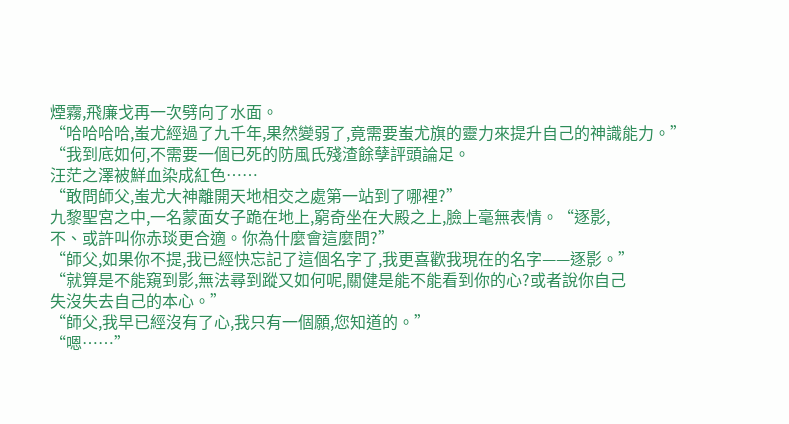煙霧,飛廉戈再一次劈向了水面。
“哈哈哈哈,蚩尤經過了九千年,果然變弱了,竟需要蚩尤旗的靈力來提升自己的神識能力。”
“我到底如何,不需要一個已死的防風氏殘渣餘孽評頭論足。
汪茫之澤被鮮血染成紅色……
“敢問師父,蚩尤大神離開天地相交之處第一站到了哪裡?”
九黎聖宮之中,一名蒙面女子跪在地上,窮奇坐在大殿之上,臉上毫無表情。“逐影,
不、或許叫你赤琰更合適。你為什麼會這麼問?”
“師父,如果你不提,我已經快忘記了這個名字了,我更喜歡我現在的名字——逐影。”
“就算是不能窺到影,無法尋到蹤又如何呢,關健是能不能看到你的心?或者說你自己
失沒失去自己的本心。”
“師父,我早已經沒有了心,我只有一個願,您知道的。”
“嗯……”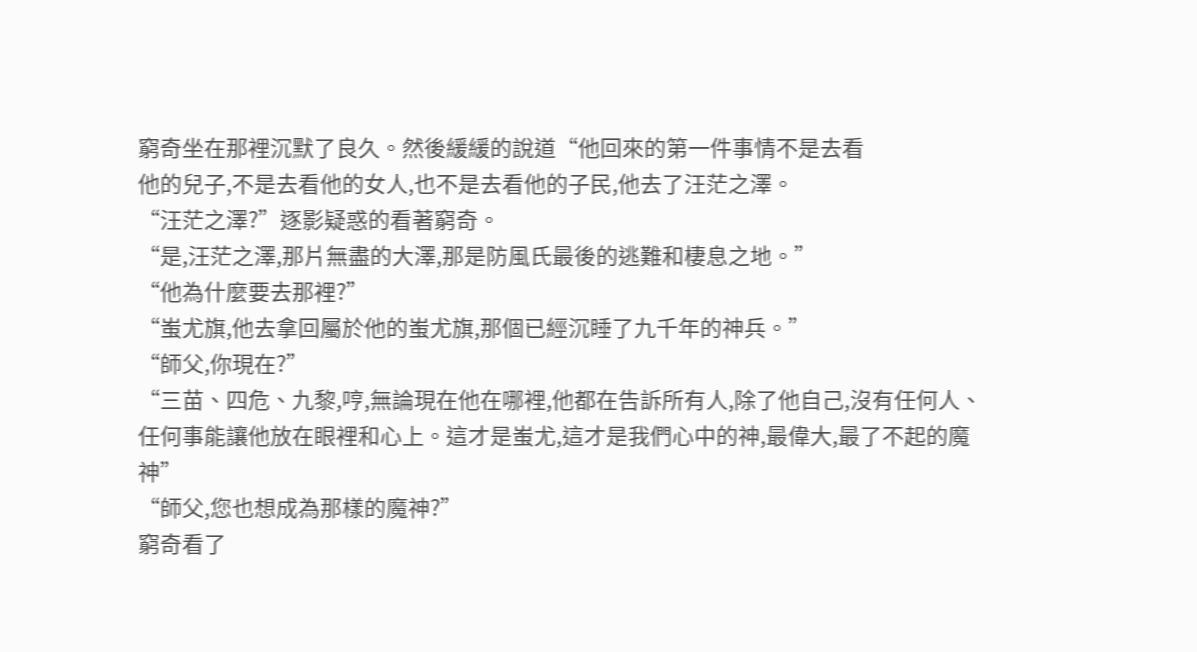窮奇坐在那裡沉默了良久。然後緩緩的說道“他回來的第一件事情不是去看
他的兒子,不是去看他的女人,也不是去看他的子民,他去了汪茫之澤。
“汪茫之澤?”逐影疑惑的看著窮奇。
“是,汪茫之澤,那片無盡的大澤,那是防風氏最後的逃難和棲息之地。”
“他為什麼要去那裡?”
“蚩尤旗,他去拿回屬於他的蚩尤旗,那個已經沉睡了九千年的神兵。”
“師父,你現在?”
“三苗、四危、九黎,哼,無論現在他在哪裡,他都在告訴所有人,除了他自己,沒有任何人、任何事能讓他放在眼裡和心上。這才是蚩尤,這才是我們心中的神,最偉大,最了不起的魔神”
“師父,您也想成為那樣的魔神?”
窮奇看了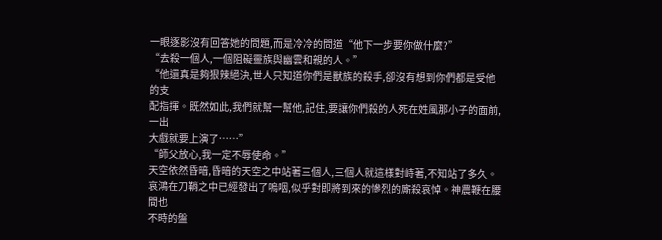一眼逐影沒有回答她的問題,而是冷冷的問道“他下一步要你做什麼?”
“去殺一個人,一個阻礙靈族與幽雲和親的人。”
“他還真是夠狠辣絕決,世人只知道你們是獸族的殺手,卻沒有想到你們都是受他的支
配指揮。既然如此,我們就幫一幫他,記住,要讓你們殺的人死在姓風那小子的面前,一出
大戲就要上演了……”
“師父放心,我一定不辱使命。”
天空依然昏暗,昏暗的天空之中站著三個人,三個人就這樣對峙著,不知站了多久。
哀鴻在刀鞘之中已經發出了嗚咽,似乎對即將到來的慘烈的廝殺哀悼。神農鞭在腰間也
不時的盤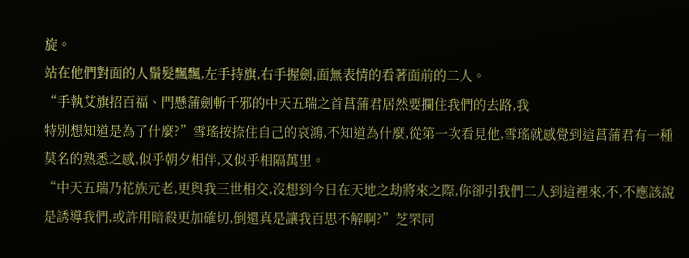旋。
站在他們對面的人鬚髮飄飄,左手持旗,右手握劍,面無表情的看著面前的二人。
“手執艾旗招百福、門懸蒲劍斬千邪的中天五瑞之首菖蒲君居然要攔住我們的去路,我
特別想知道是為了什麼?”雪瑤按捺住自己的哀鴻,不知道為什麼,從第一次看見他,雪瑤就感覺到這菖蒲君有一種莫名的熟悉之感,似乎朝夕相伴,又似乎相隔萬里。
“中天五瑞乃花族元老,更與我三世相交,沒想到今日在天地之劫將來之際,你卻引我們二人到這裡來,不,不應該說是誘導我們,或許用暗殺更加確切,倒還真是讓我百思不解啊?”芝罘同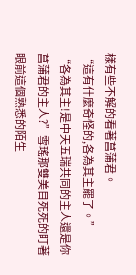樣有些不解的看著菖蒲君。
“這有什麼奇怪的,各為其主罷了。”
“各為其主!是中天五瑞共同的主人還是你菖蒲君的主人?”雪瑤那雙美目死死的盯著眼前這個熟悉的陌生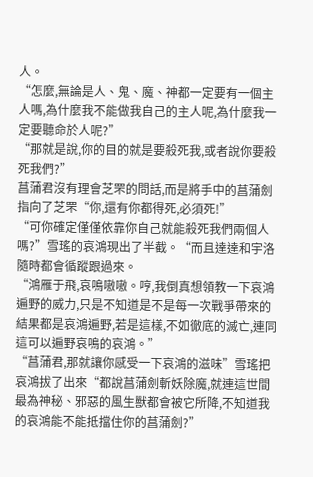人。
“怎麼,無論是人、鬼、魔、神都一定要有一個主人嗎,為什麼我不能做我自己的主人呢,為什麼我一定要聽命於人呢?”
“那就是說,你的目的就是要殺死我,或者說你要殺死我們?”
菖蒲君沒有理會芝罘的問話,而是將手中的菖蒲劍指向了芝罘“你,還有你都得死,必須死!”
“可你確定僅僅依靠你自己就能殺死我們兩個人嗎?”雪瑤的哀鴻現出了半截。“而且達達和宇洛隨時都會循蹤跟過來。
“鴻雁于飛,哀鳴嗷嗷。哼,我倒真想領教一下哀鴻遍野的威力,只是不知道是不是每一次戰爭帶來的結果都是哀鴻遍野,若是這樣,不如徹底的滅亡,連同這可以遍野哀鳴的哀鴻。”
“菖蒲君,那就讓你感受一下哀鴻的滋味”雪瑤把哀鴻拔了出來“都說菖蒲劍斬妖除魔,就連這世間最為神秘、邪惡的風生獸都會被它所降,不知道我的哀鴻能不能抵擋住你的菖蒲劍?”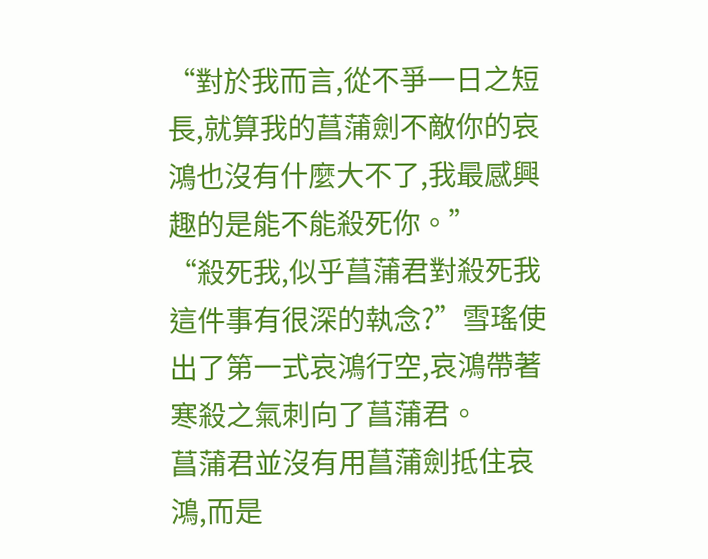“對於我而言,從不爭一日之短長,就算我的菖蒲劍不敵你的哀鴻也沒有什麼大不了,我最感興趣的是能不能殺死你。”
“殺死我,似乎菖蒲君對殺死我這件事有很深的執念?”雪瑤使出了第一式哀鴻行空,哀鴻帶著寒殺之氣刺向了菖蒲君。
菖蒲君並沒有用菖蒲劍抵住哀鴻,而是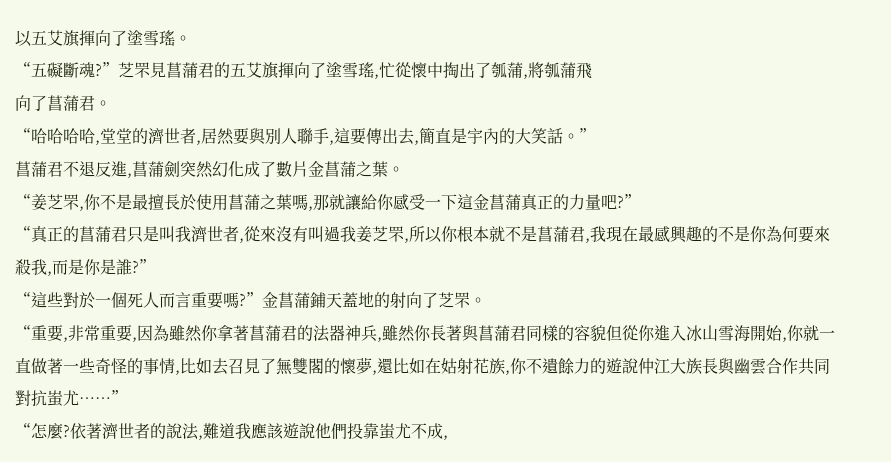以五艾旗揮向了塗雪瑤。
“五礙斷魂?”芝罘見菖蒲君的五艾旗揮向了塗雪瑤,忙從懷中掏出了瓠蒲,將瓠蒲飛
向了菖蒲君。
“哈哈哈哈,堂堂的濟世者,居然要與別人聯手,這要傳出去,簡直是宇內的大笑話。”
菖蒲君不退反進,菖蒲劍突然幻化成了數片金菖蒲之葉。
“姜芝罘,你不是最擅長於使用菖蒲之葉嗎,那就讓給你感受一下這金菖蒲真正的力量吧?”
“真正的菖蒲君只是叫我濟世者,從來沒有叫過我姜芝罘,所以你根本就不是菖蒲君,我現在最感興趣的不是你為何要來殺我,而是你是誰?”
“這些對於一個死人而言重要嗎?”金菖蒲鋪天蓋地的射向了芝罘。
“重要,非常重要,因為雖然你拿著菖蒲君的法器神兵,雖然你長著與菖蒲君同樣的容貌但從你進入冰山雪海開始,你就一直做著一些奇怪的事情,比如去召見了無雙閣的懷夢,還比如在姑射花族,你不遺餘力的遊說仲江大族長與幽雲合作共同對抗蚩尤……”
“怎麼?依著濟世者的說法,難道我應該遊說他們投靠蚩尤不成,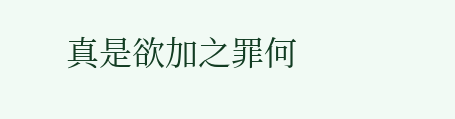真是欲加之罪何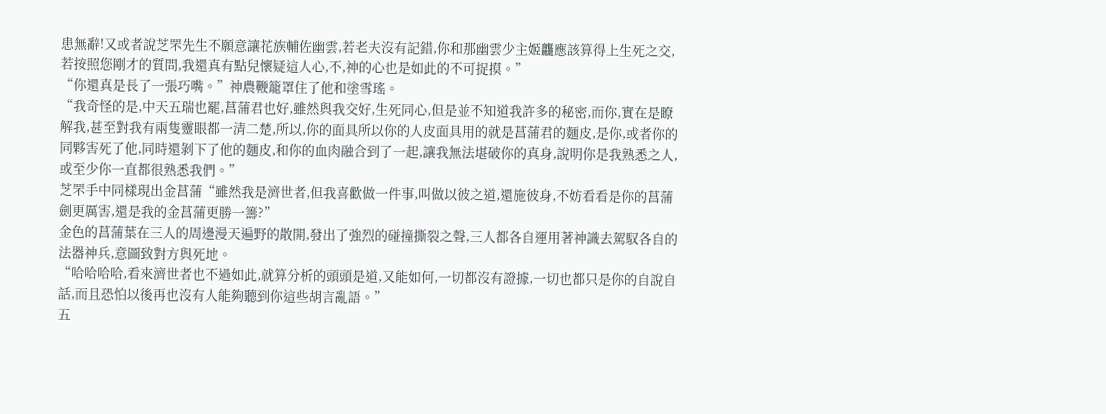患無辭!又或者說芝罘先生不願意讓花族輔佐幽雲,若老夫沒有記錯,你和那幽雲少主姬龘應該算得上生死之交,若按照您剛才的質問,我還真有點兒懷疑這人心,不,神的心也是如此的不可捉摸。”
“你還真是長了一張巧嘴。”神農鞭籠罩住了他和塗雪瑤。
“我奇怪的是,中天五瑞也罷,菖蒲君也好,雖然與我交好,生死同心,但是並不知道我許多的秘密,而你,實在是瞭解我,甚至對我有兩隻靈眼都一清二楚,所以,你的面具所以你的人皮面具用的就是菖蒲君的麵皮,是你,或者你的同夥害死了他,同時還剝下了他的麵皮,和你的血肉融合到了一起,讓我無法堪破你的真身,說明你是我熟悉之人,或至少你一直都很熟悉我們。”
芝罘手中同樣現出金菖蒲“雖然我是濟世者,但我喜歡做一件事,叫做以彼之道,還施彼身,不妨看看是你的菖蒲劍更厲害,還是我的金菖蒲更勝一籌?”
金色的菖蒲葉在三人的周邊漫天遍野的散開,發出了強烈的碰撞撕裂之聲,三人都各自運用著神識去駕馭各自的法器神兵,意圖致對方與死地。
“哈哈哈哈,看來濟世者也不過如此,就算分析的頭頭是道,又能如何,一切都沒有證據,一切也都只是你的自說自話,而且恐怕以後再也沒有人能夠聽到你這些胡言亂語。”
五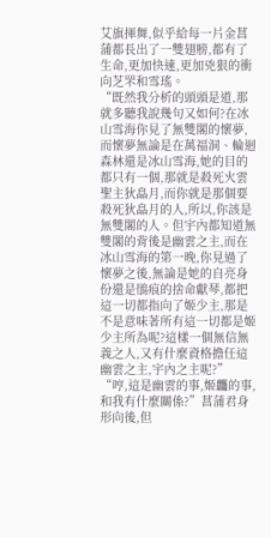艾旗揮舞,似乎給每一片金菖蒲都長出了一雙翅膀,都有了生命,更加快速,更加兇狠的衝向芝罘和雪瑤。
“既然我分析的頭頭是道,那就多聽我說幾句又如何?在冰山雪海你見了無雙閣的懷夢,而懷夢無論是在萬福洞、輪迴森林還是冰山雪海,她的目的都只有一個,那就是殺死火雲聖主狄皛月,而你就是那個要殺死狄皛月的人,所以,你該是無雙閣的人。但宇內都知道無雙閣的背後是幽雲之主,而在冰山雪海的第一晚,你見過了懷夢之後,無論是她的自亮身份還是鴴痕的捨命獻琴,都把這一切都指向了姬少主,那是不是意味著所有這一切都是姬少主所為呢?這樣一個無信無義之人,又有什麼資格擔任這幽雲之主,宇內之主呢?”
“哼,這是幽雲的事,姬龘的事,和我有什麼關係?”菖蒲君身形向後,但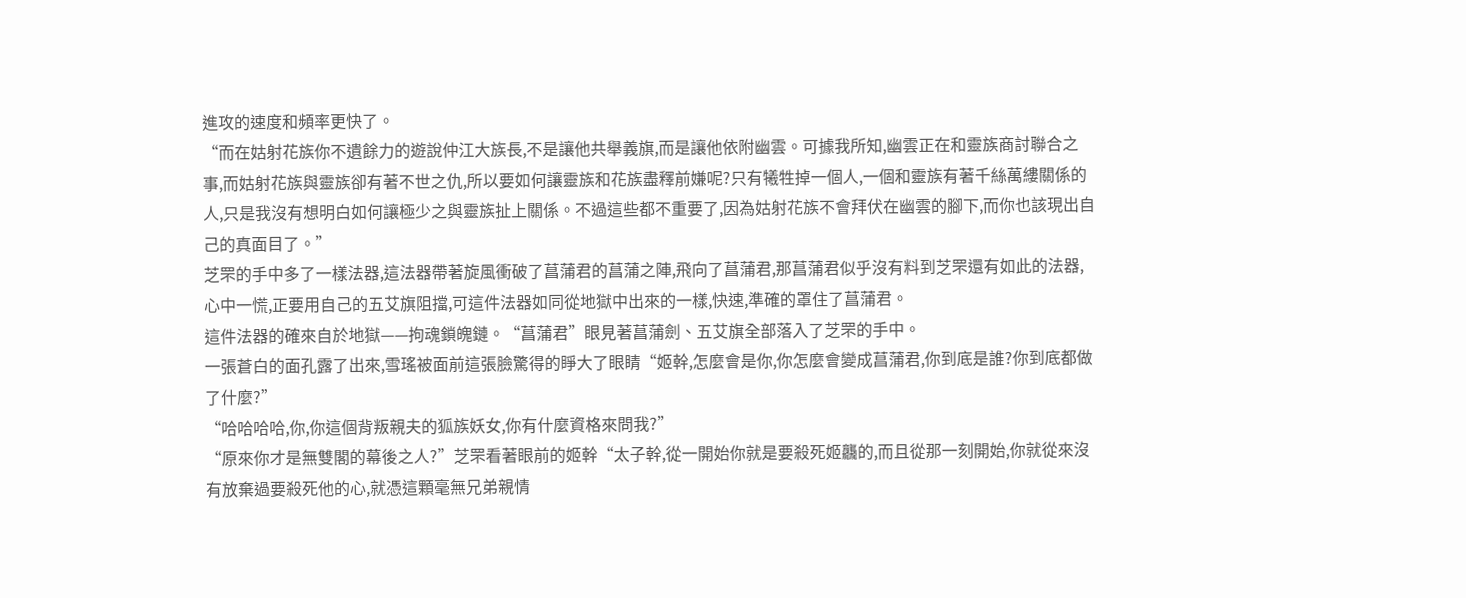進攻的速度和頻率更快了。
“而在姑射花族你不遺餘力的遊說仲江大族長,不是讓他共舉義旗,而是讓他依附幽雲。可據我所知,幽雲正在和靈族商討聯合之事,而姑射花族與靈族卻有著不世之仇,所以要如何讓靈族和花族盡釋前嫌呢?只有犧牲掉一個人,一個和靈族有著千絲萬縷關係的人,只是我沒有想明白如何讓極少之與靈族扯上關係。不過這些都不重要了,因為姑射花族不會拜伏在幽雲的腳下,而你也該現出自己的真面目了。”
芝罘的手中多了一樣法器,這法器帶著旋風衝破了菖蒲君的菖蒲之陣,飛向了菖蒲君,那菖蒲君似乎沒有料到芝罘還有如此的法器,心中一慌,正要用自己的五艾旗阻擋,可這件法器如同從地獄中出來的一樣,快速,準確的罩住了菖蒲君。
這件法器的確來自於地獄——拘魂鎖魄鏈。“菖蒲君”眼見著菖蒲劍、五艾旗全部落入了芝罘的手中。
一張蒼白的面孔露了出來,雪瑤被面前這張臉驚得的睜大了眼睛“姬幹,怎麼會是你,你怎麼會變成菖蒲君,你到底是誰?你到底都做了什麼?”
“哈哈哈哈,你,你這個背叛親夫的狐族妖女,你有什麼資格來問我?”
“原來你才是無雙閣的幕後之人?”芝罘看著眼前的姬幹“太子幹,從一開始你就是要殺死姬龘的,而且從那一刻開始,你就從來沒有放棄過要殺死他的心,就憑這顆毫無兄弟親情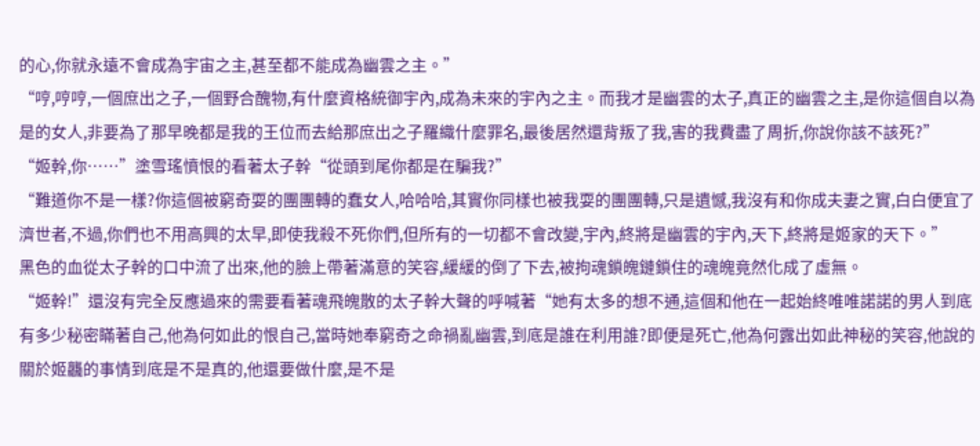的心,你就永遠不會成為宇宙之主,甚至都不能成為幽雲之主。”
“哼,哼哼,一個庶出之子,一個野合醜物,有什麼資格統御宇內,成為未來的宇內之主。而我才是幽雲的太子,真正的幽雲之主,是你這個自以為是的女人,非要為了那早晚都是我的王位而去給那庶出之子羅織什麼罪名,最後居然還背叛了我,害的我費盡了周折,你說你該不該死?”
“姬幹,你……”塗雪瑤憤恨的看著太子幹“從頭到尾你都是在騙我?”
“難道你不是一樣?你這個被窮奇耍的團團轉的蠢女人,哈哈哈,其實你同樣也被我耍的團團轉,只是遺憾,我沒有和你成夫妻之實,白白便宜了濟世者,不過,你們也不用高興的太早,即使我殺不死你們,但所有的一切都不會改變,宇內,終將是幽雲的宇內,天下,終將是姬家的天下。”
黑色的血從太子幹的口中流了出來,他的臉上帶著滿意的笑容,緩緩的倒了下去,被拘魂鎖魄鏈鎖住的魂魄竟然化成了虛無。
“姬幹!”還沒有完全反應過來的需要看著魂飛魄散的太子幹大聲的呼喊著“她有太多的想不通,這個和他在一起始終唯唯諾諾的男人到底有多少秘密瞞著自己,他為何如此的恨自己,當時她奉窮奇之命禍亂幽雲,到底是誰在利用誰?即便是死亡,他為何露出如此神秘的笑容,他說的關於姬龘的事情到底是不是真的,他還要做什麼,是不是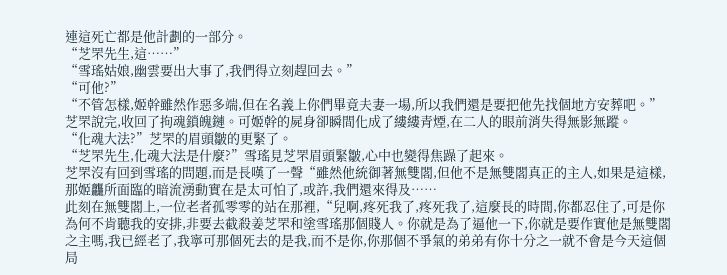連這死亡都是他計劃的一部分。
“芝罘先生,這……”
“雪瑤姑娘,幽雲要出大事了,我們得立刻趕回去。”
“可他?”
“不管怎樣,姬幹雖然作惡多端,但在名義上你們畢竟夫妻一場,所以我們還是要把他先找個地方安葬吧。”芝罘說完,收回了拘魂鎖魄鏈。可姬幹的屍身卻瞬間化成了縷縷青煙,在二人的眼前消失得無影無蹤。
“化魂大法?”芝罘的眉頭皺的更緊了。
“芝罘先生,化魂大法是什麼?”雪瑤見芝罘眉頭緊皺,心中也變得焦躁了起來。
芝罘沒有回到雪瑤的問題,而是長嘆了一聲“雖然他統御著無雙閣,但他不是無雙閣真正的主人,如果是這樣,那姬龘所面臨的暗流湧動實在是太可怕了,或許,我們還來得及……
此刻在無雙閣上,一位老者孤零零的站在那裡,“兒啊,疼死我了,疼死我了,這麼長的時間,你都忍住了,可是你為何不肯聽我的安排,非要去截殺姜芝罘和塗雪瑤那個賤人。你就是為了逼他一下,你就是要作實他是無雙閣之主嗎,我已經老了,我寧可那個死去的是我,而不是你,你那個不爭氣的弟弟有你十分之一就不會是今天這個局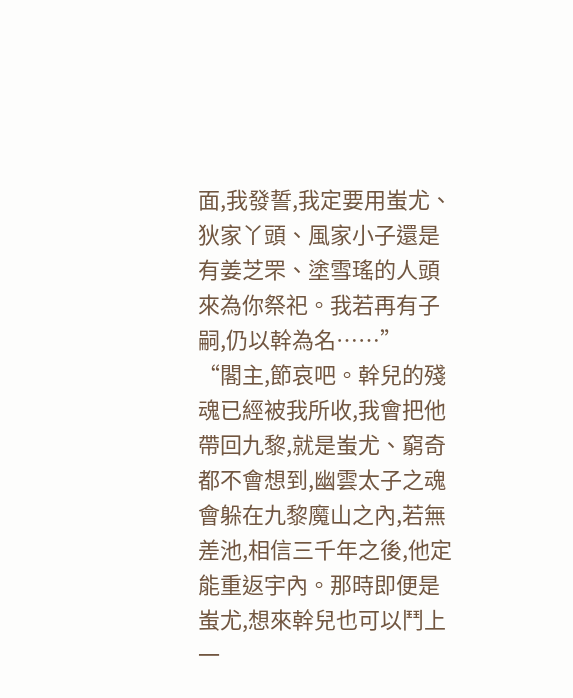面,我發誓,我定要用蚩尤、狄家丫頭、風家小子還是有姜芝罘、塗雪瑤的人頭來為你祭祀。我若再有子嗣,仍以幹為名……”
“閣主,節哀吧。幹兒的殘魂已經被我所收,我會把他帶回九黎,就是蚩尤、窮奇都不會想到,幽雲太子之魂會躲在九黎魔山之內,若無差池,相信三千年之後,他定能重返宇內。那時即便是蚩尤,想來幹兒也可以鬥上一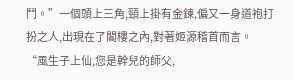鬥。”一個頭上三角,頸上掛有金鍊,偏又一身道袍打扮之人,出現在了閣樓之內,對著姬源稽首而言。
“風生子上仙,您是幹兒的師父,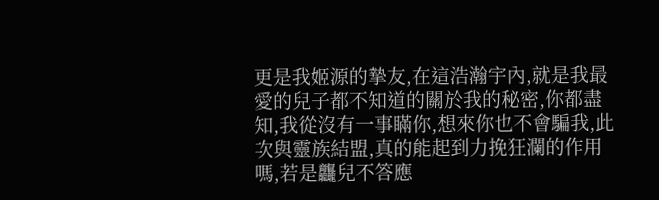更是我姬源的摯友,在這浩瀚宇內,就是我最愛的兒子都不知道的關於我的秘密,你都盡知,我從沒有一事瞞你,想來你也不會騙我,此次與靈族結盟,真的能起到力挽狂瀾的作用嗎,若是龘兒不答應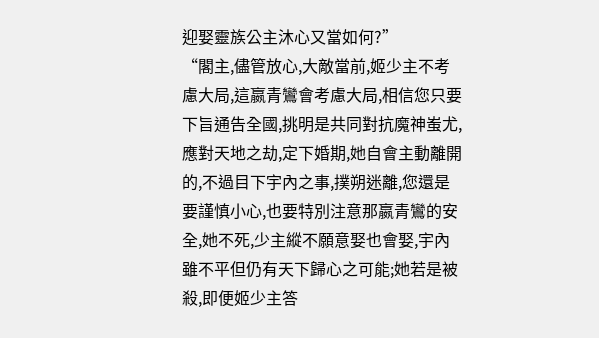迎娶靈族公主沐心又當如何?”
“閣主,儘管放心,大敵當前,姬少主不考慮大局,這嬴青鸞會考慮大局,相信您只要下旨通告全國,挑明是共同對抗魔神蚩尤,應對天地之劫,定下婚期,她自會主動離開的,不過目下宇內之事,撲朔迷離,您還是要謹慎小心,也要特別注意那嬴青鸞的安全,她不死,少主縱不願意娶也會娶,宇內雖不平但仍有天下歸心之可能;她若是被殺,即便姬少主答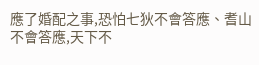應了婚配之事,恐怕七狄不會答應、耆山不會答應,天下不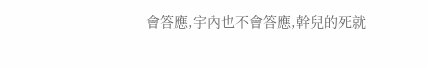會答應,宇內也不會答應,幹兒的死就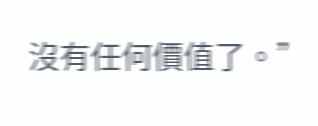沒有任何價值了。”